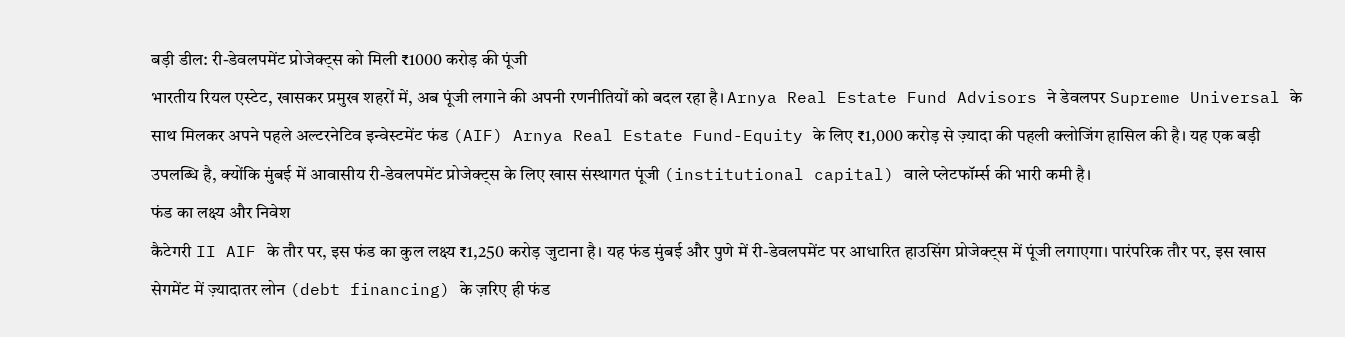बड़ी डील: री-डेवलपमेंट प्रोजेक्ट्स को मिली ₹1000 करोड़ की पूंजी
भारतीय रियल एस्टेट, खासकर प्रमुख शहरों में, अब पूंजी लगाने की अपनी रणनीतियों को बदल रहा है। Arnya Real Estate Fund Advisors ने डेवलपर Supreme Universal के साथ मिलकर अपने पहले अल्टरनेटिव इन्वेस्टमेंट फंड (AIF) Arnya Real Estate Fund-Equity के लिए ₹1,000 करोड़ से ज़्यादा की पहली क्लोजिंग हासिल की है। यह एक बड़ी उपलब्धि है, क्योंकि मुंबई में आवासीय री-डेवलपमेंट प्रोजेक्ट्स के लिए खास संस्थागत पूंजी (institutional capital) वाले प्लेटफॉर्म्स की भारी कमी है।
फंड का लक्ष्य और निवेश
कैटेगरी II AIF के तौर पर, इस फंड का कुल लक्ष्य ₹1,250 करोड़ जुटाना है। यह फंड मुंबई और पुणे में री-डेवलपमेंट पर आधारित हाउसिंग प्रोजेक्ट्स में पूंजी लगाएगा। पारंपरिक तौर पर, इस खास सेगमेंट में ज़्यादातर लोन (debt financing) के ज़रिए ही फंड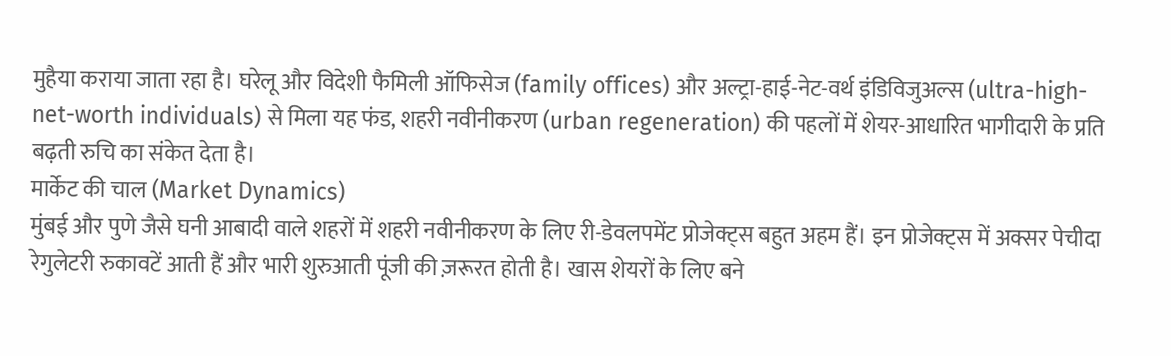मुहैया कराया जाता रहा है। घरेलू और विदेशी फैमिली ऑफिसेज (family offices) और अल्ट्रा-हाई-नेट-वर्थ इंडिविजुअल्स (ultra-high-net-worth individuals) से मिला यह फंड, शहरी नवीनीकरण (urban regeneration) की पहलों में शेयर-आधारित भागीदारी के प्रति बढ़ती रुचि का संकेत देता है।
मार्केट की चाल (Market Dynamics)
मुंबई और पुणे जैसे घनी आबादी वाले शहरों में शहरी नवीनीकरण के लिए री-डेवलपमेंट प्रोजेक्ट्स बहुत अहम हैं। इन प्रोजेक्ट्स में अक्सर पेचीदा रेगुलेटरी रुकावटें आती हैं और भारी शुरुआती पूंजी की ज़रूरत होती है। खास शेयरों के लिए बने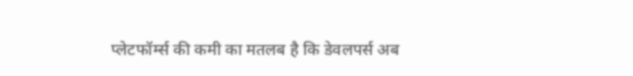प्लेटफॉर्म्स की कमी का मतलब है कि डेवलपर्स अब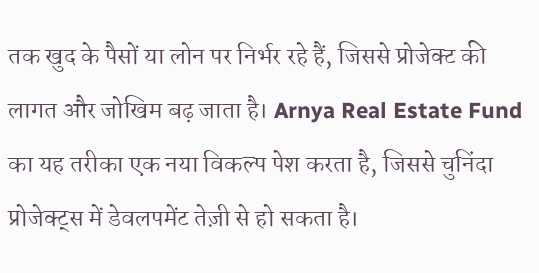तक खुद के पैसों या लोन पर निर्भर रहे हैं, जिससे प्रोजेक्ट की लागत और जोखिम बढ़ जाता है। Arnya Real Estate Fund का यह तरीका एक नया विकल्प पेश करता है, जिससे चुनिंदा प्रोजेक्ट्स में डेवलपमेंट तेज़ी से हो सकता है।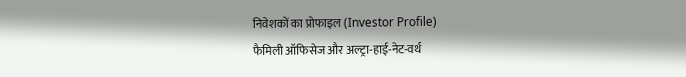निवेशकों का प्रोफाइल (Investor Profile)
फैमिली ऑफिसेज और अल्ट्रा-हाई-नेट-वर्थ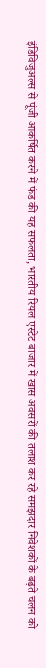इंडिविजुअल्स से पूंजी आकर्षित करने में फंड की यह सफलता, भारतीय रियल एस्टेट बाजार में खास अवसरों की तलाश कर रहे समझदार निवेशकों के बढ़ते चलन को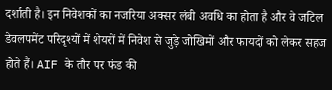दर्शाती है। इन निवेशकों का नजरिया अक्सर लंबी अवधि का होता है और वे जटिल डेवलपमेंट परिदृश्यों में शेयरों में निवेश से जुड़े जोखिमों और फायदों को लेकर सहज होते हैं। AIF के तौर पर फंड की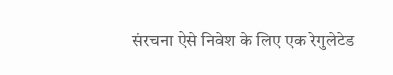संरचना ऐसे निवेश के लिए एक रेगुलेटेड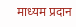माध्यम प्रदान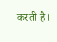करती है।